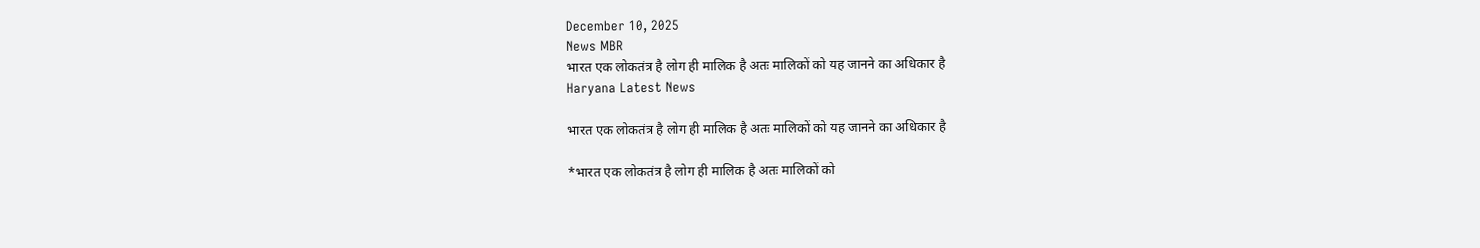December 10, 2025
News MBR
भारत एक लोकतंत्र है लोग ही मालिक है अतः मालिकों को यह जानने का अधिकार है
Haryana Latest News

भारत एक लोकतंत्र है लोग ही मालिक है अतः मालिकों को यह जानने का अधिकार है

*भारत एक लोकतंत्र है लोग ही मालिक है अतः मालिकों को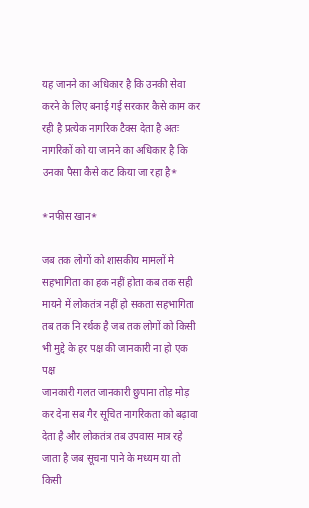यह जानने का अधिकार है कि उनकी सेवा करने के लिए बनाई गई सरकार कैसे काम कर रही है प्रत्येक नागरिक टैक्स देता है अतः नागरिकों को या जानने का अधिकार है कि उनका पैसा कैसे कट किया जा रहा है*

*नफीस खान*

जब तक लोगों को शासकीय मामलों मे सहभागिता का हक नहीं होता कब तक सही मायने में लोकतंत्र नहीं हो सकता सहभागिता तब तक नि रर्थक है जब तक लोगों को किसी भी मुद्दे के हर पक्ष की जानकारी ना हो एक पक्ष
जानकारी गलत जानकारी छुपाना तोड़ मोड़ कर देना सब गैर सूचित नागरिकता को बढ़ावा देता है और लोकतंत्र तब उपवास मात्र रहे जाता है जब सूचना पाने के मध्यम या तो किसी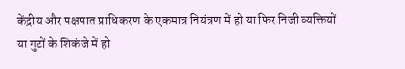केंद्रीय और पक्षपात प्राधिकरण के एकमात्र नियंत्रण में हो या फिर निजी व्यक्तियों या गुटों के शिकंजे में हो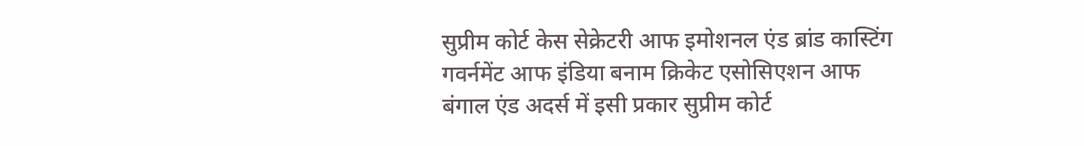सुप्रीम कोर्ट केस सेक्रेटरी आफ इमोशनल एंड ब्रांड कास्टिंग गवर्नमेंट आफ इंडिया बनाम क्रिकेट एसोसिएशन आफ बंगाल एंड अदर्स में इसी प्रकार सुप्रीम कोर्ट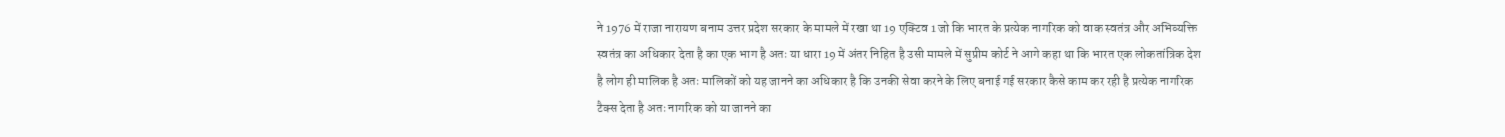ने 1976 में राजा नारायण बनाम उत्तर प्रदेश सरकार के मामले में रखा था 19 एक्टिव 1 जो कि भारत के प्रत्येक नागरिक को वाक स्वतंत्र और अभिव्यक्ति स्वतंत्र का अधिकार देता है का एक भाग है अतः या धारा 19 में अंतर निहित है उसी मामले में सुप्रीम कोर्ट ने आगे कहा था कि भारत एक लोकतांत्रिक देश है लोग ही मालिक है अतः मालिकों को यह जानने का अधिकार है कि उनकी सेवा करने के लिए बनाई गई सरकार कैसे काम कर रही है प्रत्येक नागरिक टैक्स देता है अतः नागरिक को या जानने का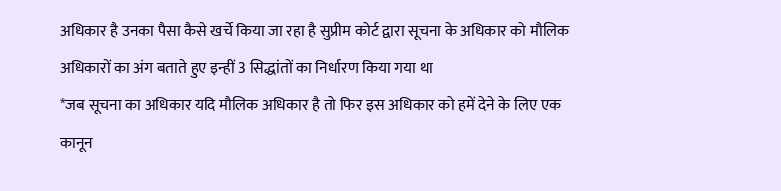अधिकार है उनका पैसा कैसे खर्चे किया जा रहा है सुप्रीम कोर्ट द्वारा सूचना के अधिकार को मौलिक अधिकारों का अंग बताते हुए इन्हीं 3 सिद्धांतों का निर्धारण किया गया था
*जब सूचना का अधिकार यदि मौलिक अधिकार है तो फिर इस अधिकार को हमें देने के लिए एक कानून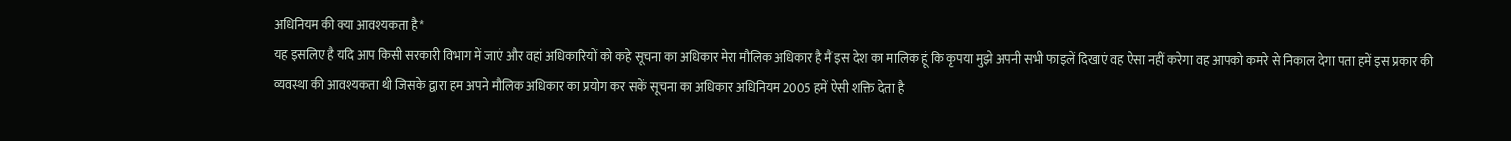अधिनियम की क्या आवश्यकता है*
यह इसलिए है यदि आप किसी सरकारी विभाग में जाएं और वहां अधिकारियों को कहे सूचना का अधिकार मेरा मौलिक अधिकार है मैं इस देश का मालिक हूं कि कृपया मुझे अपनी सभी फाइलें दिखाएं वह ऐसा नहीं करेगा वह आपको कमरे से निकाल देगा पता हमें इस प्रकार की व्यवस्था की आवश्यकता थी जिसके द्वारा हम अपने मौलिक अधिकार का प्रयोग कर सकें सूचना का अधिकार अधिनियम 2005 हमें ऐसी शक्ति देता है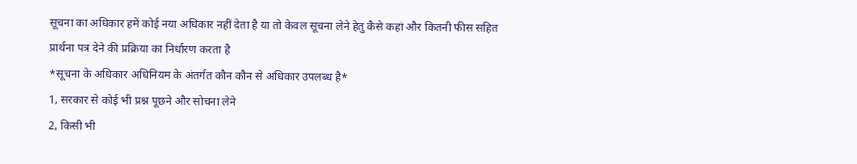सूचना का अधिकार हमें कोई नया अधिकार नहीं देता है या तो केवल सूचना लेने हेतु कैसे कहां और कितनी फीस सहित प्रार्थना पत्र देने की प्रक्रिया का निर्धारण करता है
*सूचना के अधिकार अधिनियम के अंतर्गत कौन कौन से अधिकार उपलब्ध है*
1, सरकार से कोई भी प्रश्न पूछने और सोचना लेने
2, किसी भी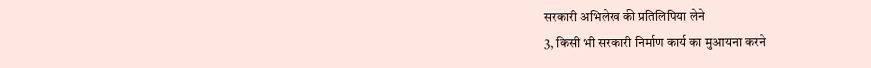सरकारी अभिलेख की प्रतिलिपिया लेने
3, किसी भी सरकारी निर्माण कार्य का मुआयना करने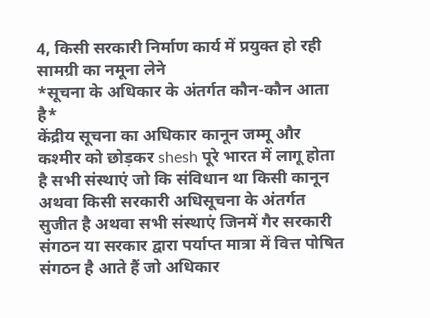4, किसी सरकारी निर्माण कार्य में प्रयुक्त हो रही सामग्री का नमूना लेने
*सूचना के अधिकार के अंतर्गत कौन-कौन आता है*
केंद्रीय सूचना का अधिकार कानून जम्मू और कश्मीर को छोड़कर shesh पूरे भारत में लागू होता है सभी संस्थाएं जो कि संविधान था किसी कानून अथवा किसी सरकारी अधिसूचना के अंतर्गत सुजीत है अथवा सभी संस्थाएं जिनमें गैर सरकारी संगठन या सरकार द्वारा पर्याप्त मात्रा में वित्त पोषित संगठन है आते हैं जो अधिकार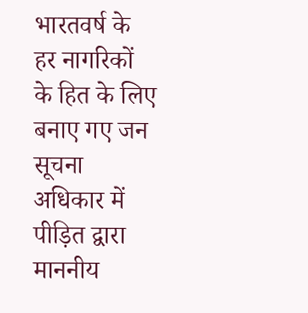भारतवर्ष के हर नागरिकों के हित के लिए बनाए गए जन सूचना अधिकार में पीड़ित द्वारा माननीय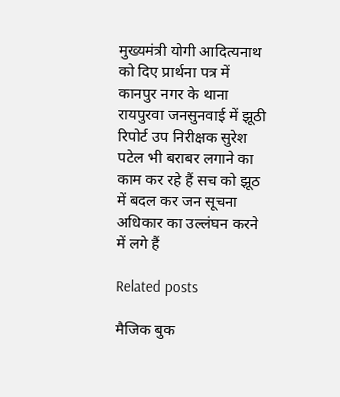मुख्यमंत्री योगी आदित्यनाथ को दिए प्रार्थना पत्र में कानपुर नगर के थाना रायपुरवा जनसुनवाई में झूठी रिपोर्ट उप निरीक्षक सुरेश पटेल भी बराबर लगाने का काम कर रहे हैं सच को झूठ में बदल कर जन सूचना अधिकार का उल्लंघन करने में लगे हैं

Related posts

मैजिक बुक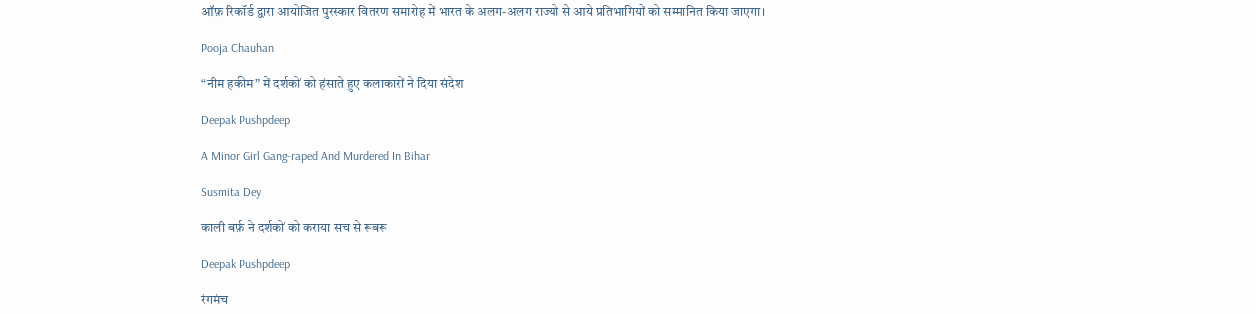ऑफ़ रिकॉर्ड द्वारा आयोजित पुरस्कार वितरण समारोह में भारत के अलग-अलग राज्यो से आये प्रतिभागियों को सम्मानित किया जाएगा।

Pooja Chauhan

“नीम हकीम” में दर्शकों को हंसाते हुए कलाकारों ने दिया संदेश

Deepak Pushpdeep

A Minor Girl Gang-raped And Murdered In Bihar

Susmita Dey

काली बर्फ़ ने दर्शकों को कराया सच से रूबरू

Deepak Pushpdeep

रंगमंच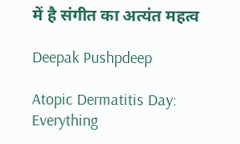में है संगीत का अत्यंत महत्व

Deepak Pushpdeep

Atopic Dermatitis Day: Everything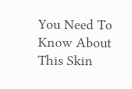You Need To Know About This Skin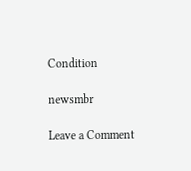Condition

newsmbr

Leave a Comment